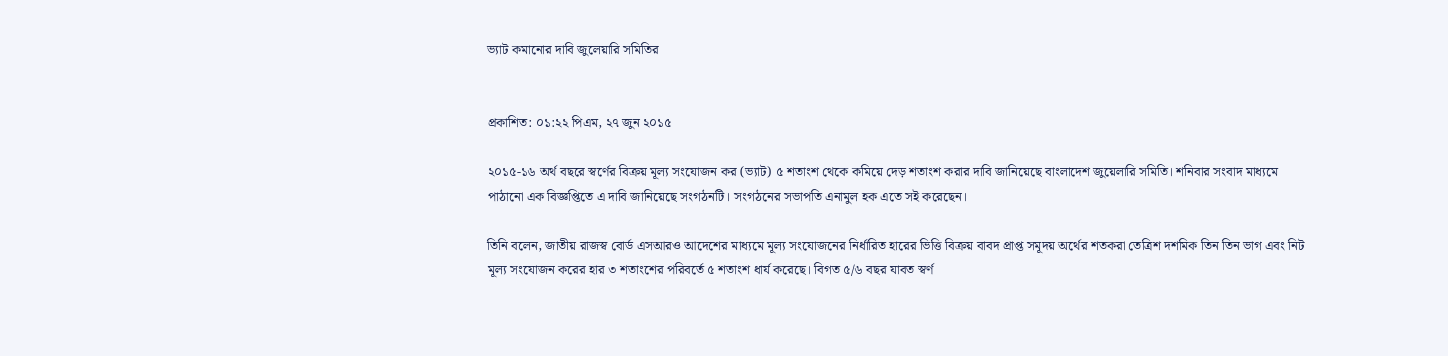ভ্যাট কমানোর দাবি জুলেয়ারি সমিতির


প্রকাশিত: ০১:২২ পিএম, ২৭ জুন ২০১৫

২০১৫-১৬ অর্থ বছরে স্বর্ণের বিক্রয় মূল্য সংযোজন কর (ভ্যাট) ৫ শতাংশ থেকে কমিয়ে দেড় শতাংশ করার দাবি জানিয়েছে বাংলাদেশ জুয়েলারি সমিতি। শনিবার সংবাদ মাধ্যমে পাঠানো এক বিজ্ঞপ্তিতে এ দাবি জানিয়েছে সংগঠনটি। সংগঠনের সভাপতি এনামুল হক এতে সই করেছেন।

তিনি বলেন, জাতীয় রাজস্ব বোর্ড এসআরও আদেশের মাধ্যমে মূল্য সংযোজনের নির্ধারিত হারের ভিত্তি বিক্রয় বাবদ প্রাপ্ত সমূদয় অর্থের শতকরা তেত্রিশ দশমিক তিন তিন ভাগ এবং নিট মূল্য সংযোজন করের হার ৩ শতাংশের পরিবর্তে ৫ শতাংশ ধার্য করেছে। বিগত ৫/৬ বছর যাবত স্বর্ণ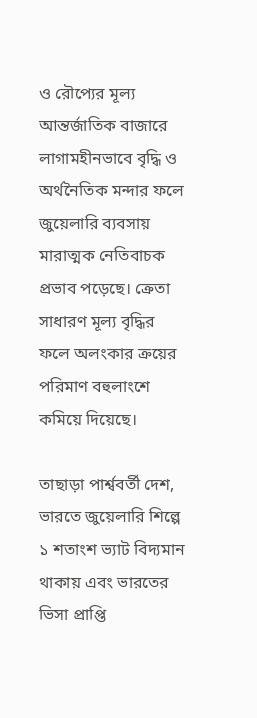ও রৌপ্যের মূল্য আন্তর্জাতিক বাজারে লাগামহীনভাবে বৃদ্ধি ও অর্থনৈতিক মন্দার ফলে জুয়েলারি ব্যবসায় মারাত্মক নেতিবাচক প্রভাব পড়েছে। ক্রেতা সাধারণ মূল্য বৃদ্ধির ফলে অলংকার ক্রয়ের পরিমাণ বহুলাংশে কমিয়ে দিয়েছে।

তাছাড়া পার্শ্ববর্তী দেশ, ভারতে জুয়েলারি শিল্পে ১ শতাংশ ভ্যাট বিদ্যমান থাকায় এবং ভারতের ভিসা প্রাপ্তি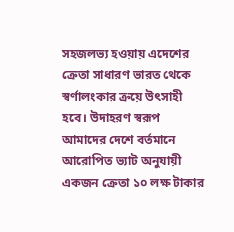সহজলভ্য হওয়ায় এদেশের ক্রেতা সাধারণ ভারত থেকে স্বর্ণালংকার ক্রয়ে উৎসাহী হবে। উদাহরণ স্বরূপ আমাদের দেশে বর্তমানে আরোপিত ভ্যাট অনুযায়ী একজন ক্রেতা ১০ লক্ষ টাকার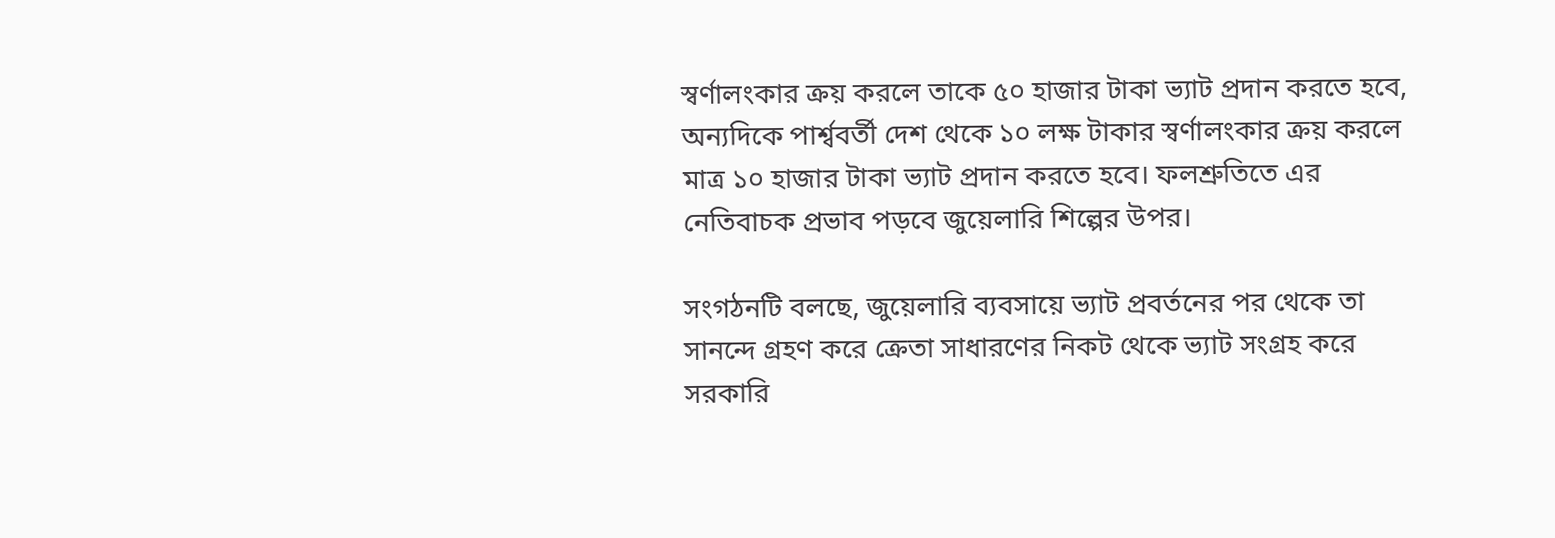স্বর্ণালংকার ক্রয় করলে তাকে ৫০ হাজার টাকা ভ্যাট প্রদান করতে হবে, অন্যদিকে পার্শ্ববর্তী দেশ থেকে ১০ লক্ষ টাকার স্বর্ণালংকার ক্রয় করলে মাত্র ১০ হাজার টাকা ভ্যাট প্রদান করতে হবে। ফলশ্রুতিতে এর নেতিবাচক প্রভাব পড়বে জুয়েলারি শিল্পের উপর।

সংগঠনটি বলছে, জুয়েলারি ব্যবসায়ে ভ্যাট প্রবর্তনের পর থেকে তা সানন্দে গ্রহণ করে ক্রেতা সাধারণের নিকট থেকে ভ্যাট সংগ্রহ করে সরকারি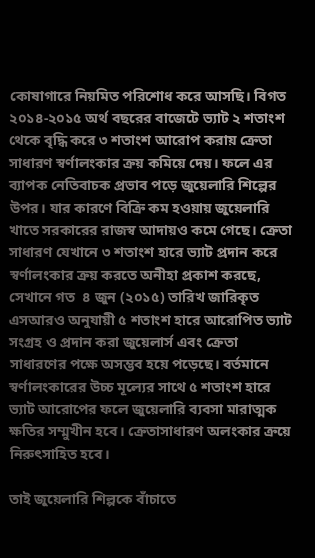কোষাগারে নিয়মিত পরিশোধ করে আসছি। বিগত ২০১৪-২০১৫ অর্থ বছরের বাজেটে ভ্যাট ২ শতাংশ থেকে বৃদ্ধি করে ৩ শতাংশ আরোপ করায় ক্রেতা সাধারণ স্বর্ণালংকার ক্রয় কমিয়ে দেয়। ফলে এর ব্যাপক নেতিবাচক প্রভাব পড়ে জুয়েলারি শিল্পের উপর। যার কারণে বিক্রি কম হওয়ায় জুয়েলারি খাতে সরকারের রাজস্ব আদায়ও কমে গেছে। ক্রেতা সাধারণ যেখানে ৩ শতাংশ হারে ভ্যাট প্রদান করে স্বর্ণালংকার ক্রয় করতে অনীহা প্রকাশ করছে, সেখানে গত  ৪ জুন (২০১৫) তারিখ জারিকৃত এসআরও অনুযায়ী ৫ শতাংশ হারে আরোপিত ভ্যাট সংগ্রহ ও প্রদান করা জুয়েলার্স এবং ক্রেতা সাধারণের পক্ষে অসম্ভব হয়ে পড়েছে। বর্তমানে স্বর্ণালংকারের উচ্চ মূল্যের সাথে ৫ শতাংশ হারে ভ্যাট আরোপের ফলে জুয়েলারি ব্যবসা মারাত্মক ক্ষতির সম্মুখীন হবে। ক্রেতাসাধারণ অলংকার ক্রয়ে নিরুৎসাহিত হবে।

তাই জুয়েলারি শিল্পকে বাঁচাতে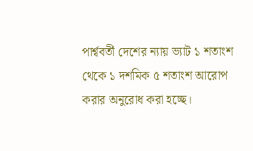পার্শ্ববর্তী দেশের ন্যায় ভ্যাট ১ শতাংশ থেকে ১ দশমিক ৫ শতাংশ আরোপ করার অনুরোধ করা হচ্ছে।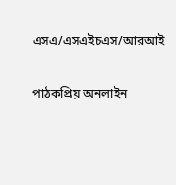এসএ/এসএইচএস/আরআই

পাঠকপ্রিয় অনলাইন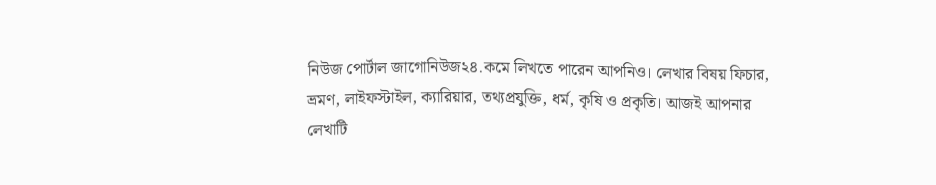নিউজ পোর্টাল জাগোনিউজ২৪.কমে লিখতে পারেন আপনিও। লেখার বিষয় ফিচার, ভ্রমণ, লাইফস্টাইল, ক্যারিয়ার, তথ্যপ্রযুক্তি, ধর্ম, কৃষি ও প্রকৃতি। আজই আপনার লেখাটি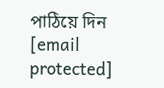পাঠিয়ে দিন [email protected]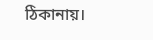ঠিকানায়।